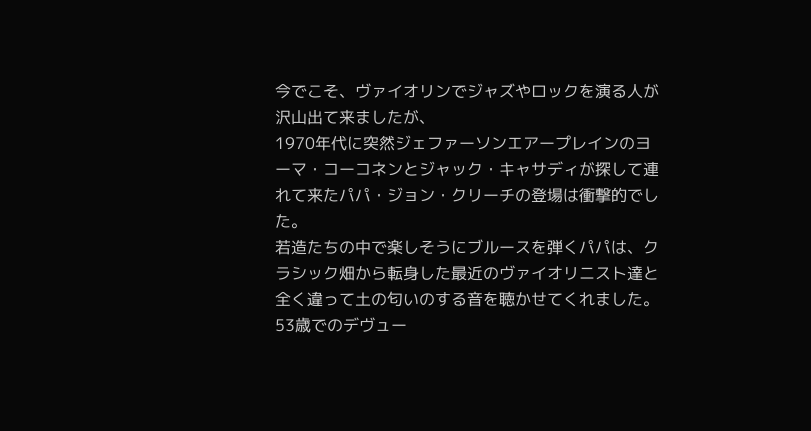今でこそ、ヴァイオリンでジャズやロックを演る人が沢山出て来ましたが、
1970年代に突然ジェファーソンエアープレインのヨーマ・コーコネンとジャック・キャサディが探して連れて来たパパ・ジョン・クリーチの登場は衝撃的でした。
若造たちの中で楽しそうにブルースを弾くパパは、クラシック畑から転身した最近のヴァイオリニスト達と全く違って土の匂いのする音を聴かせてくれました。
53歳でのデヴュー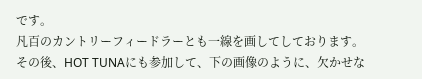です。
凡百のカントリーフィードラーとも一線を画してしております。
その後、HOT TUNAにも参加して、下の画像のように、欠かせな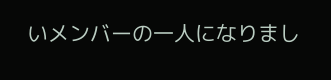いメンバーの一人になりまし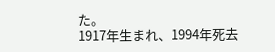た。
1917年生まれ、1994年死去